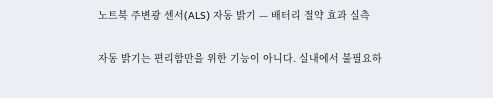노트북 주변광 센서(ALS) 자동 밝기 — 배터리 절약 효과 실측

자동 밝기는 편리함만을 위한 기능이 아니다. 실내에서 불필요하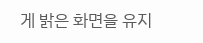게 밝은 화면을 유지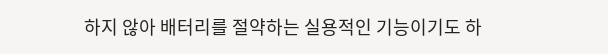하지 않아 배터리를 절약하는 실용적인 기능이기도 하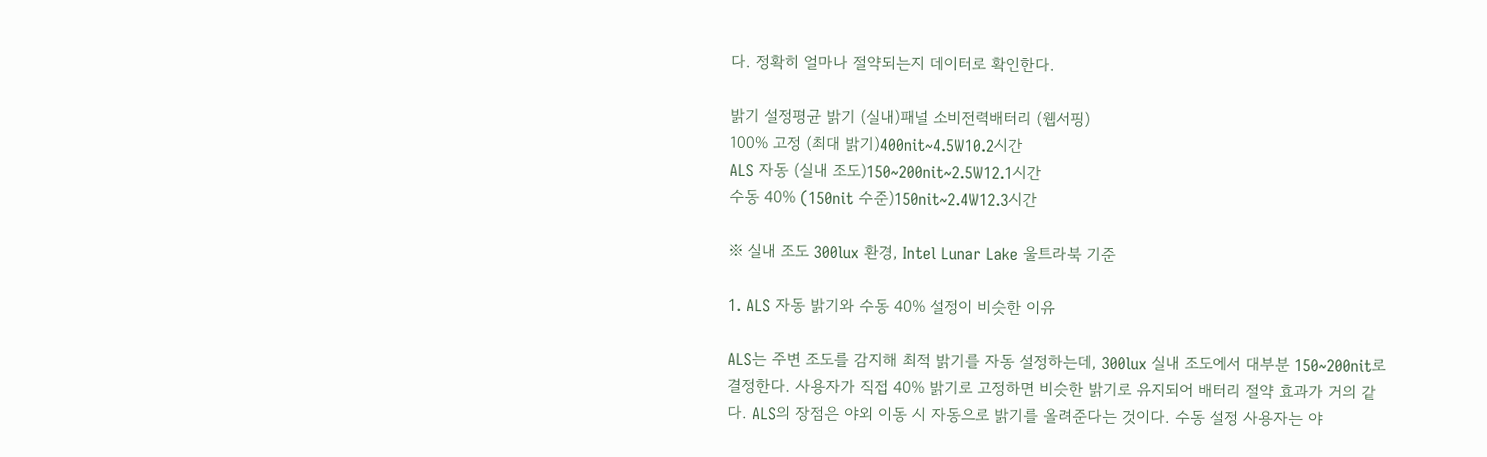다. 정확히 얼마나 절약되는지 데이터로 확인한다.

밝기 설정평균 밝기 (실내)패널 소비전력배터리 (웹서핑)
100% 고정 (최대 밝기)400nit~4.5W10.2시간
ALS 자동 (실내 조도)150~200nit~2.5W12.1시간
수동 40% (150nit 수준)150nit~2.4W12.3시간

※ 실내 조도 300lux 환경, Intel Lunar Lake 울트라북 기준

1. ALS 자동 밝기와 수동 40% 설정이 비슷한 이유

ALS는 주변 조도를 감지해 최적 밝기를 자동 설정하는데, 300lux 실내 조도에서 대부분 150~200nit로 결정한다. 사용자가 직접 40% 밝기로 고정하면 비슷한 밝기로 유지되어 배터리 절약 효과가 거의 같다. ALS의 장점은 야외 이동 시 자동으로 밝기를 올려준다는 것이다. 수동 설정 사용자는 야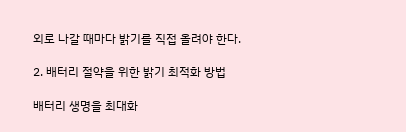외로 나갈 때마다 밝기를 직접 올려야 한다.

2. 배터리 절약을 위한 밝기 최적화 방법

배터리 생명을 최대화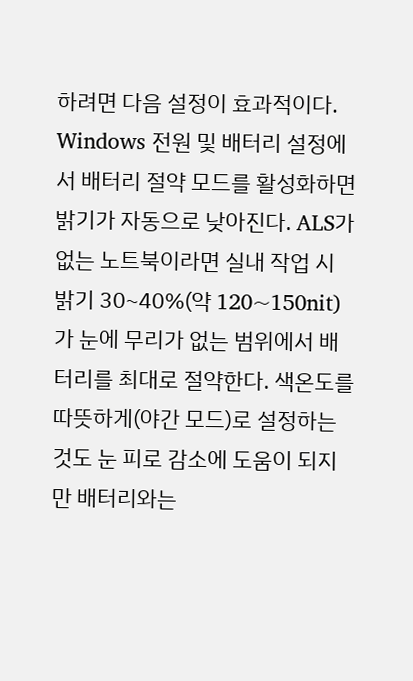하려면 다음 설정이 효과적이다. Windows 전원 및 배터리 설정에서 배터리 절약 모드를 활성화하면 밝기가 자동으로 낮아진다. ALS가 없는 노트북이라면 실내 작업 시 밝기 30~40%(약 120~150nit)가 눈에 무리가 없는 범위에서 배터리를 최대로 절약한다. 색온도를 따뜻하게(야간 모드)로 설정하는 것도 눈 피로 감소에 도움이 되지만 배터리와는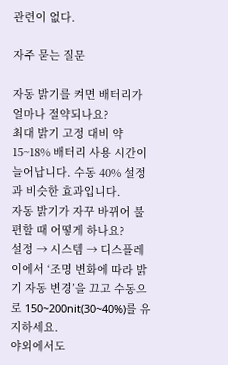관련이 없다.

자주 묻는 질문

자동 밝기를 켜면 배터리가 얼마나 절약되나요?
최대 밝기 고정 대비 약 15~18% 배터리 사용 시간이 늘어납니다. 수동 40% 설정과 비슷한 효과입니다.
자동 밝기가 자꾸 바뀌어 불편할 때 어떻게 하나요?
설정 → 시스템 → 디스플레이에서 ‘조명 변화에 따라 밝기 자동 변경’을 끄고 수동으로 150~200nit(30~40%)를 유지하세요.
야외에서도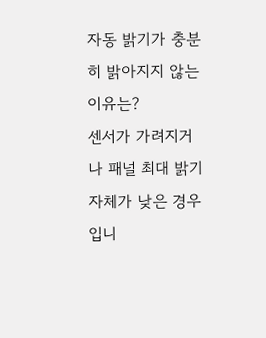자동 밝기가 충분히 밝아지지 않는 이유는?
센서가 가려지거나 패널 최대 밝기 자체가 낮은 경우입니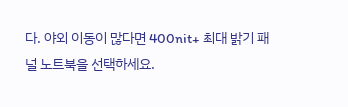다. 야외 이동이 많다면 400nit+ 최대 밝기 패널 노트북을 선택하세요.